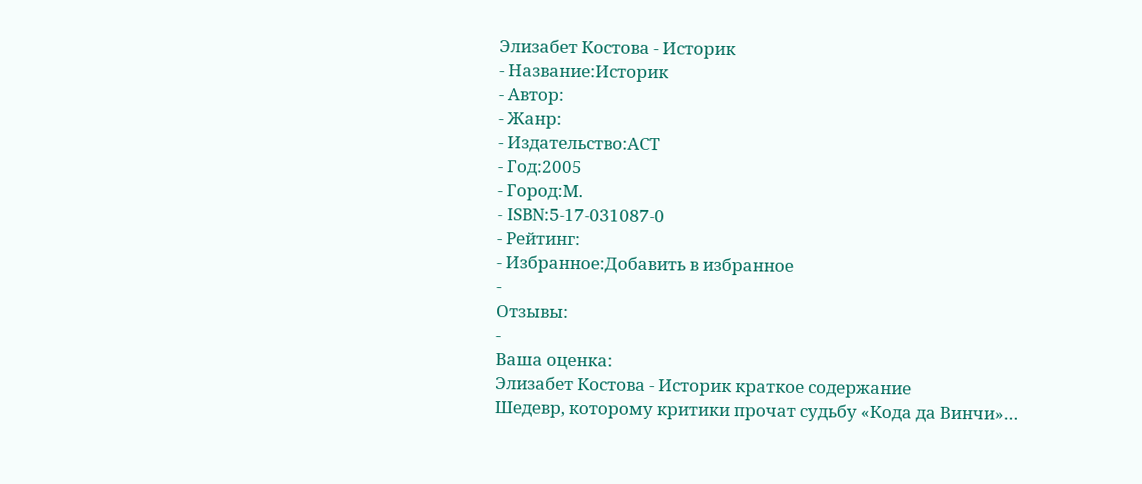Элизабет Костова - Историк
- Название:Историк
- Автор:
- Жанр:
- Издательство:АСТ
- Год:2005
- Город:М.
- ISBN:5-17-031087-0
- Рейтинг:
- Избранное:Добавить в избранное
-
Отзывы:
-
Ваша оценка:
Элизабет Костова - Историк краткое содержание
Шедевр, которому критики прочат судьбу «Кода да Винчи»…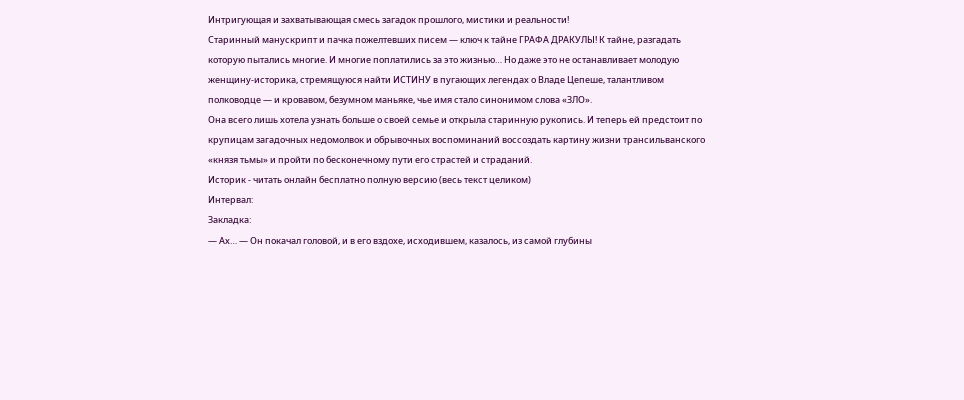Интригующая и захватывающая смесь загадок прошлого, мистики и реальности!
Старинный манускрипт и пачка пожелтевших писем — ключ к тайне ГРАФА ДРАКУЛЫ! К тайне, разгадать которую пытались многие. И многие поплатились за это жизнью… Но даже это не останавливает молодую женщину-историка, стремящуюся найти ИСТИНУ в пугающих легендах о Владе Цепеше, талантливом полководце — и кровавом, безумном маньяке, чье имя стало синонимом слова «ЗЛО».
Она всего лишь хотела узнать больше о своей семье и открыла старинную рукопись. И теперь ей предстоит по крупицам загадочных недомолвок и обрывочных воспоминаний воссоздать картину жизни трансильванского «князя тьмы» и пройти по бесконечному пути его страстей и страданий.
Историк - читать онлайн бесплатно полную версию (весь текст целиком)
Интервал:
Закладка:
— Ах… — Он покачал головой, и в его вздохе, исходившем, казалось, из самой глубины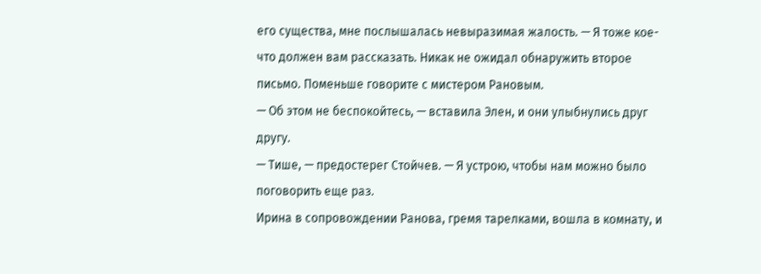его существа, мне послышалась невыразимая жалость. — Я тоже кое-что должен вам рассказать. Никак не ожидал обнаружить второе письмо. Поменьше говорите с мистером Рановым.
— Об этом не беспокойтесь, — вставила Элен, и они улыбнулись друг другу.
— Тише, — предостерег Стойчев. — Я устрою, чтобы нам можно было поговорить еще раз.
Ирина в сопровождении Ранова, гремя тарелками, вошла в комнату, и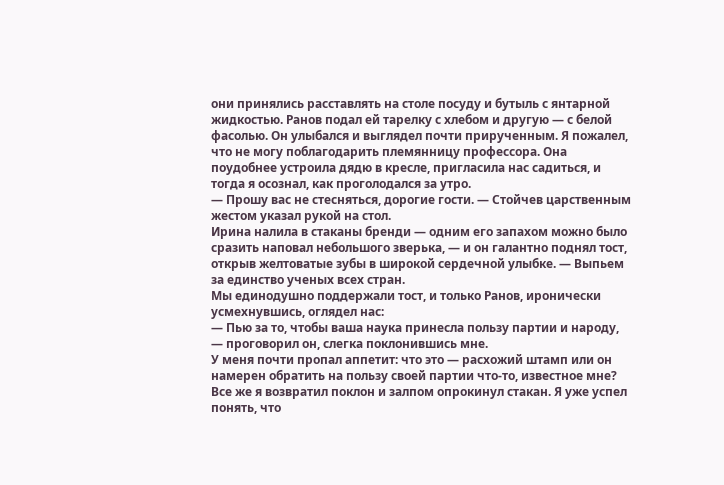они принялись расставлять на столе посуду и бутыль с янтарной жидкостью. Ранов подал ей тарелку с хлебом и другую — с белой фасолью. Он улыбался и выглядел почти прирученным. Я пожалел, что не могу поблагодарить племянницу профессора. Она поудобнее устроила дядю в кресле, пригласила нас садиться, и тогда я осознал, как проголодался за утро.
— Прошу вас не стесняться, дорогие гости. — Стойчев царственным жестом указал рукой на стол.
Ирина налила в стаканы бренди — одним его запахом можно было сразить наповал небольшого зверька, — и он галантно поднял тост, открыв желтоватые зубы в широкой сердечной улыбке. — Выпьем за единство ученых всех стран.
Мы единодушно поддержали тост, и только Ранов, иронически усмехнувшись, оглядел нас:
— Пью за то, чтобы ваша наука принесла пользу партии и народу, — проговорил он, слегка поклонившись мне.
У меня почти пропал аппетит: что это — расхожий штамп или он намерен обратить на пользу своей партии что-то, известное мне? Все же я возвратил поклон и залпом опрокинул стакан. Я уже успел понять, что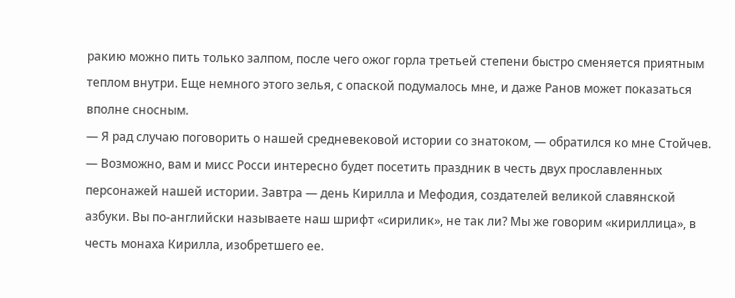ракию можно пить только залпом, после чего ожог горла третьей степени быстро сменяется приятным теплом внутри. Еще немного этого зелья, с опаской подумалось мне, и даже Ранов может показаться вполне сносным.
— Я рад случаю поговорить о нашей средневековой истории со знатоком, — обратился ко мне Стойчев. — Возможно, вам и мисс Росси интересно будет посетить праздник в честь двух прославленных персонажей нашей истории. Завтра — день Кирилла и Мефодия, создателей великой славянской азбуки. Вы по-английски называете наш шрифт «сирилик», не так ли? Мы же говорим «кириллица», в честь монаха Кирилла, изобретшего ее.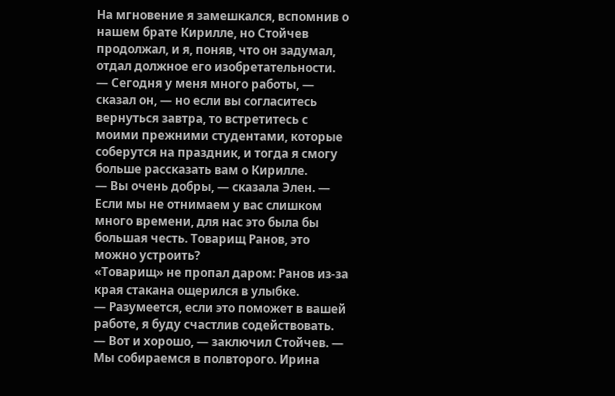На мгновение я замешкался, вспомнив о нашем брате Кирилле, но Стойчев продолжал, и я, поняв, что он задумал, отдал должное его изобретательности.
— Сегодня у меня много работы, — сказал он, — но если вы согласитесь вернуться завтра, то встретитесь с моими прежними студентами, которые соберутся на праздник, и тогда я смогу больше рассказать вам о Кирилле.
— Вы очень добры, — сказала Элен. — Если мы не отнимаем у вас слишком много времени, для нас это была бы большая честь. Товарищ Ранов, это можно устроить?
«Товарищ» не пропал даром: Ранов из-за края стакана ощерился в улыбке.
— Разумеется, если это поможет в вашей работе, я буду счастлив содействовать.
— Вот и хорошо, — заключил Стойчев. — Мы собираемся в полвторого. Ирина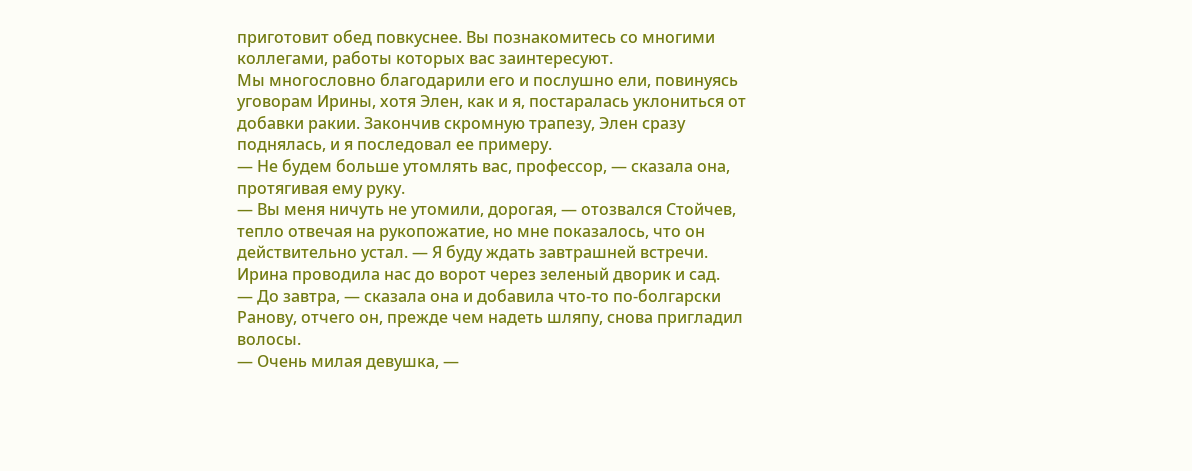приготовит обед повкуснее. Вы познакомитесь со многими коллегами, работы которых вас заинтересуют.
Мы многословно благодарили его и послушно ели, повинуясь уговорам Ирины, хотя Элен, как и я, постаралась уклониться от добавки ракии. Закончив скромную трапезу, Элен сразу поднялась, и я последовал ее примеру.
— Не будем больше утомлять вас, профессор, — сказала она, протягивая ему руку.
— Вы меня ничуть не утомили, дорогая, — отозвался Стойчев, тепло отвечая на рукопожатие, но мне показалось, что он действительно устал. — Я буду ждать завтрашней встречи.
Ирина проводила нас до ворот через зеленый дворик и сад.
— До завтра, — сказала она и добавила что-то по-болгарски Ранову, отчего он, прежде чем надеть шляпу, снова пригладил волосы.
— Очень милая девушка, —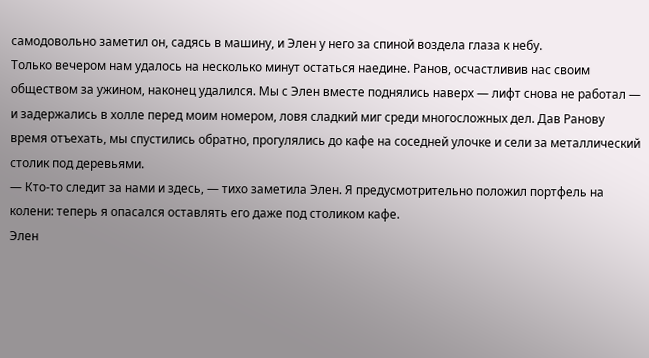самодовольно заметил он, садясь в машину, и Элен у него за спиной воздела глаза к небу.
Только вечером нам удалось на несколько минут остаться наедине. Ранов, осчастливив нас своим обществом за ужином, наконец удалился. Мы с Элен вместе поднялись наверх — лифт снова не работал — и задержались в холле перед моим номером, ловя сладкий миг среди многосложных дел. Дав Ранову время отъехать, мы спустились обратно, прогулялись до кафе на соседней улочке и сели за металлический столик под деревьями.
— Кто-то следит за нами и здесь, — тихо заметила Элен. Я предусмотрительно положил портфель на колени: теперь я опасался оставлять его даже под столиком кафе.
Элен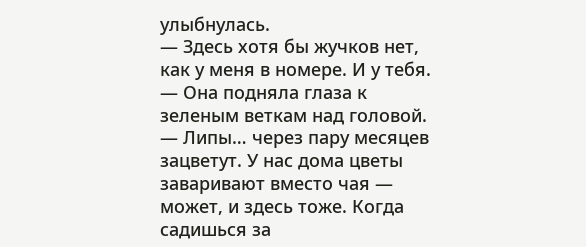улыбнулась.
— Здесь хотя бы жучков нет, как у меня в номере. И у тебя. — Она подняла глаза к зеленым веткам над головой. — Липы… через пару месяцев зацветут. У нас дома цветы заваривают вместо чая — может, и здесь тоже. Когда садишься за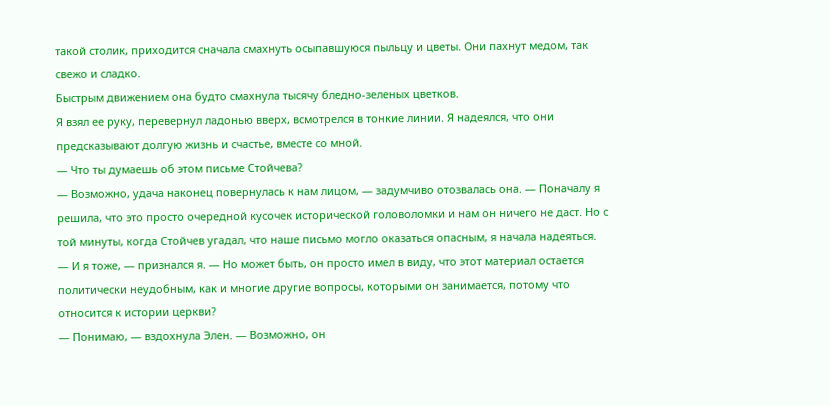такой столик, приходится сначала смахнуть осыпавшуюся пыльцу и цветы. Они пахнут медом, так свежо и сладко.
Быстрым движением она будто смахнула тысячу бледно-зеленых цветков.
Я взял ее руку, перевернул ладонью вверх, всмотрелся в тонкие линии. Я надеялся, что они предсказывают долгую жизнь и счастье, вместе со мной.
— Что ты думаешь об этом письме Стойчева?
— Возможно, удача наконец повернулась к нам лицом, — задумчиво отозвалась она. — Поначалу я решила, что это просто очередной кусочек исторической головоломки и нам он ничего не даст. Но с той минуты, когда Стойчев угадал, что наше письмо могло оказаться опасным, я начала надеяться.
— И я тоже, — признался я. — Но может быть, он просто имел в виду, что этот материал остается политически неудобным, как и многие другие вопросы, которыми он занимается, потому что относится к истории церкви?
— Понимаю, — вздохнула Элен. — Возможно, он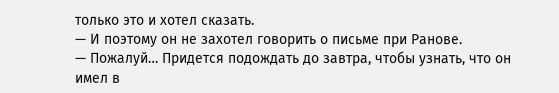только это и хотел сказать.
— И поэтому он не захотел говорить о письме при Ранове.
— Пожалуй… Придется подождать до завтра, чтобы узнать, что он имел в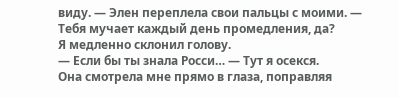виду. — Элен переплела свои пальцы с моими. — Тебя мучает каждый день промедления, да?
Я медленно склонил голову.
— Если бы ты знала Росси… — Тут я осекся.
Она смотрела мне прямо в глаза, поправляя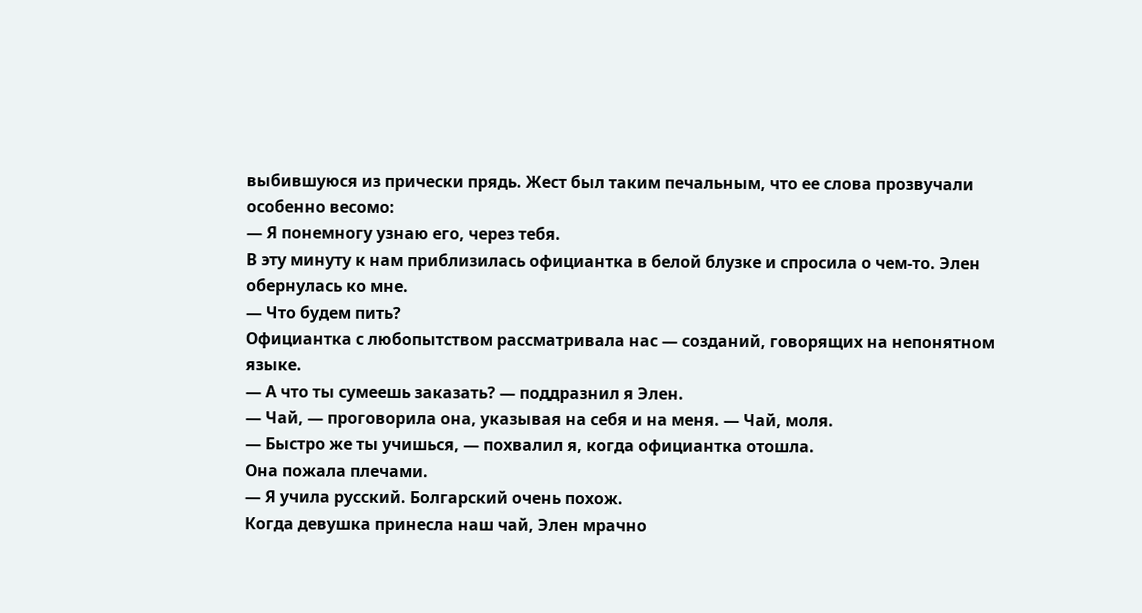выбившуюся из прически прядь. Жест был таким печальным, что ее слова прозвучали особенно весомо:
— Я понемногу узнаю его, через тебя.
В эту минуту к нам приблизилась официантка в белой блузке и спросила о чем-то. Элен обернулась ко мне.
— Что будем пить?
Официантка с любопытством рассматривала нас — созданий, говорящих на непонятном языке.
— А что ты сумеешь заказать? — поддразнил я Элен.
— Чай, — проговорила она, указывая на себя и на меня. — Чай, моля.
— Быстро же ты учишься, — похвалил я, когда официантка отошла.
Она пожала плечами.
— Я учила русский. Болгарский очень похож.
Когда девушка принесла наш чай, Элен мрачно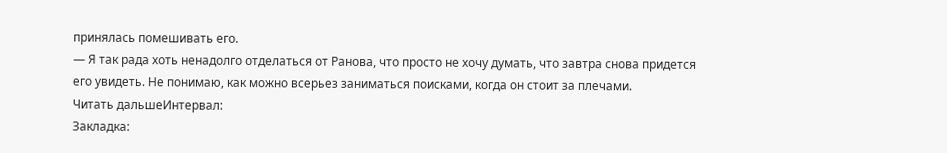принялась помешивать его.
— Я так рада хоть ненадолго отделаться от Ранова, что просто не хочу думать, что завтра снова придется его увидеть. Не понимаю, как можно всерьез заниматься поисками, когда он стоит за плечами.
Читать дальшеИнтервал:
Закладка: